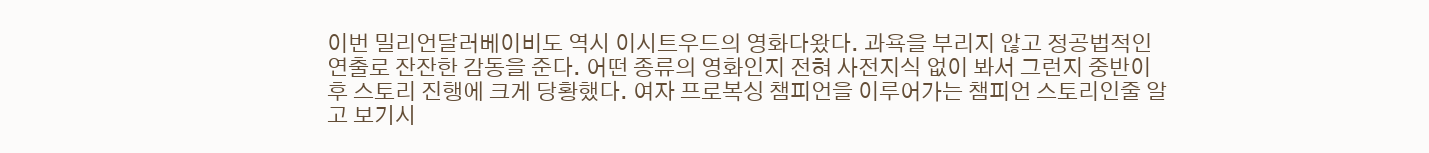이번 밀리언달러베이비도 역시 이시트우드의 영화다왔다. 과욕을 부리지 않고 정공법적인 연출로 잔잔한 감동을 준다. 어떤 종류의 영화인지 전혀 사전지식 없이 봐서 그런지 중반이후 스토리 진행에 크게 당황했다. 여자 프로복싱 챔피언을 이루어가는 챔피언 스토리인줄 알고 보기시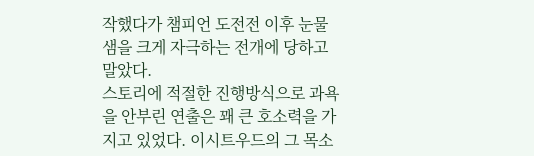작했다가 챔피언 도전전 이후 눈물샘을 크게 자극하는 전개에 당하고 말았다.
스토리에 적절한 진행방식으로 과욕을 안부린 연출은 꽤 큰 호소력을 가지고 있었다. 이시트우드의 그 목소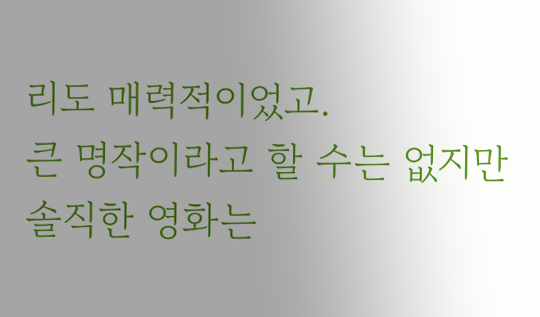리도 매력적이었고.
큰 명작이라고 할 수는 없지만 솔직한 영화는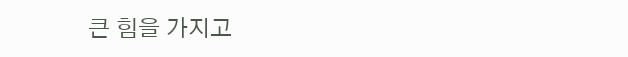큰 힘을 가지고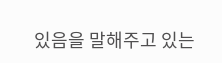있음을 말해주고 있는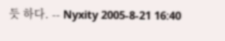듯 하다. -- Nyxity 2005-8-21 16:40